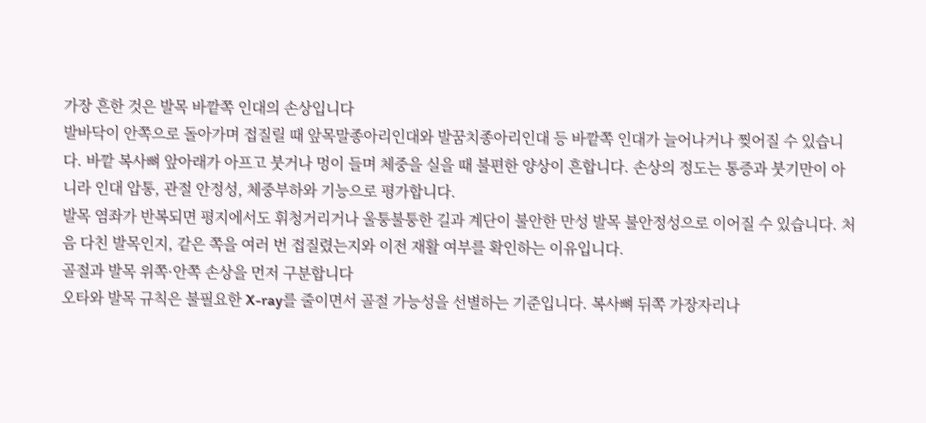가장 흔한 것은 발목 바깥쪽 인대의 손상입니다
발바닥이 안쪽으로 돌아가며 접질릴 때 앞목말종아리인대와 발꿈치종아리인대 등 바깥쪽 인대가 늘어나거나 찢어질 수 있습니다. 바깥 복사뼈 앞아래가 아프고 붓거나 멍이 들며 체중을 실을 때 불편한 양상이 흔합니다. 손상의 정도는 통증과 붓기만이 아니라 인대 압통, 관절 안정성, 체중부하와 기능으로 평가합니다.
발목 염좌가 반복되면 평지에서도 휘청거리거나 울퉁불퉁한 길과 계단이 불안한 만성 발목 불안정성으로 이어질 수 있습니다. 처음 다친 발목인지, 같은 쪽을 여러 번 접질렸는지와 이전 재활 여부를 확인하는 이유입니다.
골절과 발목 위쪽·안쪽 손상을 먼저 구분합니다
오타와 발목 규칙은 불필요한 X-ray를 줄이면서 골절 가능성을 선별하는 기준입니다. 복사뼈 뒤쪽 가장자리나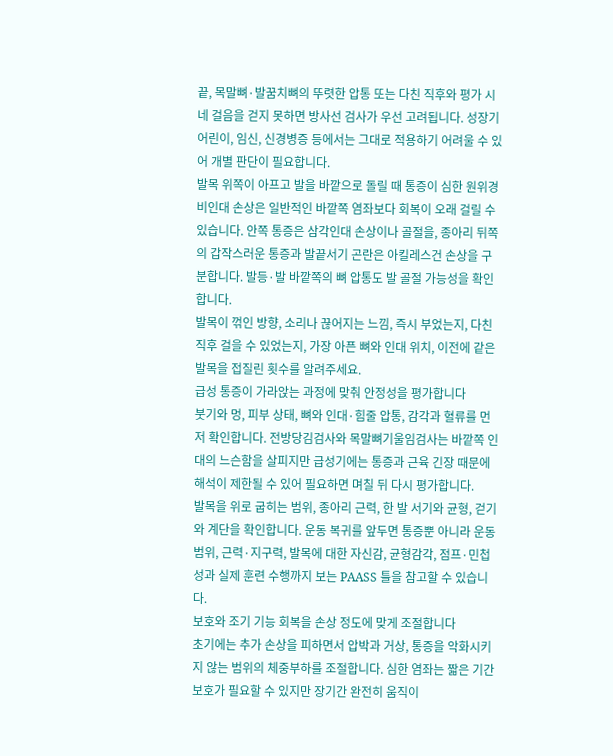끝, 목말뼈·발꿈치뼈의 뚜렷한 압통 또는 다친 직후와 평가 시 네 걸음을 걷지 못하면 방사선 검사가 우선 고려됩니다. 성장기 어린이, 임신, 신경병증 등에서는 그대로 적용하기 어려울 수 있어 개별 판단이 필요합니다.
발목 위쪽이 아프고 발을 바깥으로 돌릴 때 통증이 심한 원위경비인대 손상은 일반적인 바깥쪽 염좌보다 회복이 오래 걸릴 수 있습니다. 안쪽 통증은 삼각인대 손상이나 골절을, 종아리 뒤쪽의 갑작스러운 통증과 발끝서기 곤란은 아킬레스건 손상을 구분합니다. 발등·발 바깥쪽의 뼈 압통도 발 골절 가능성을 확인합니다.
발목이 꺾인 방향, 소리나 끊어지는 느낌, 즉시 부었는지, 다친 직후 걸을 수 있었는지, 가장 아픈 뼈와 인대 위치, 이전에 같은 발목을 접질린 횟수를 알려주세요.
급성 통증이 가라앉는 과정에 맞춰 안정성을 평가합니다
붓기와 멍, 피부 상태, 뼈와 인대·힘줄 압통, 감각과 혈류를 먼저 확인합니다. 전방당김검사와 목말뼈기울임검사는 바깥쪽 인대의 느슨함을 살피지만 급성기에는 통증과 근육 긴장 때문에 해석이 제한될 수 있어 필요하면 며칠 뒤 다시 평가합니다.
발목을 위로 굽히는 범위, 종아리 근력, 한 발 서기와 균형, 걷기와 계단을 확인합니다. 운동 복귀를 앞두면 통증뿐 아니라 운동범위, 근력·지구력, 발목에 대한 자신감, 균형감각, 점프·민첩성과 실제 훈련 수행까지 보는 PAASS 틀을 참고할 수 있습니다.
보호와 조기 기능 회복을 손상 정도에 맞게 조절합니다
초기에는 추가 손상을 피하면서 압박과 거상, 통증을 악화시키지 않는 범위의 체중부하를 조절합니다. 심한 염좌는 짧은 기간 보호가 필요할 수 있지만 장기간 완전히 움직이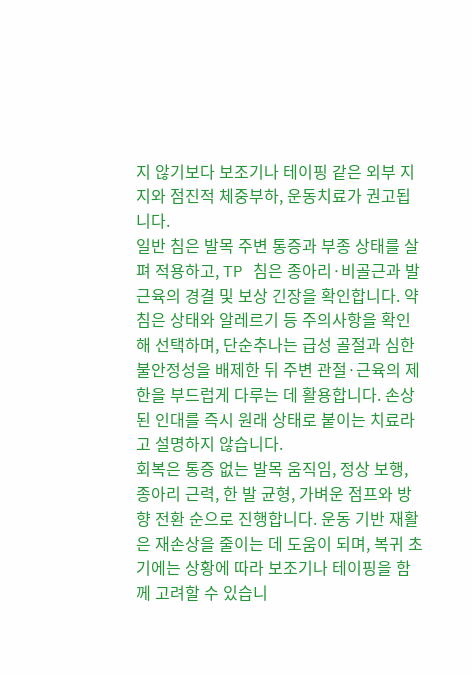지 않기보다 보조기나 테이핑 같은 외부 지지와 점진적 체중부하, 운동치료가 권고됩니다.
일반 침은 발목 주변 통증과 부종 상태를 살펴 적용하고, TP 침은 종아리·비골근과 발 근육의 경결 및 보상 긴장을 확인합니다. 약침은 상태와 알레르기 등 주의사항을 확인해 선택하며, 단순추나는 급성 골절과 심한 불안정성을 배제한 뒤 주변 관절·근육의 제한을 부드럽게 다루는 데 활용합니다. 손상된 인대를 즉시 원래 상태로 붙이는 치료라고 설명하지 않습니다.
회복은 통증 없는 발목 움직임, 정상 보행, 종아리 근력, 한 발 균형, 가벼운 점프와 방향 전환 순으로 진행합니다. 운동 기반 재활은 재손상을 줄이는 데 도움이 되며, 복귀 초기에는 상황에 따라 보조기나 테이핑을 함께 고려할 수 있습니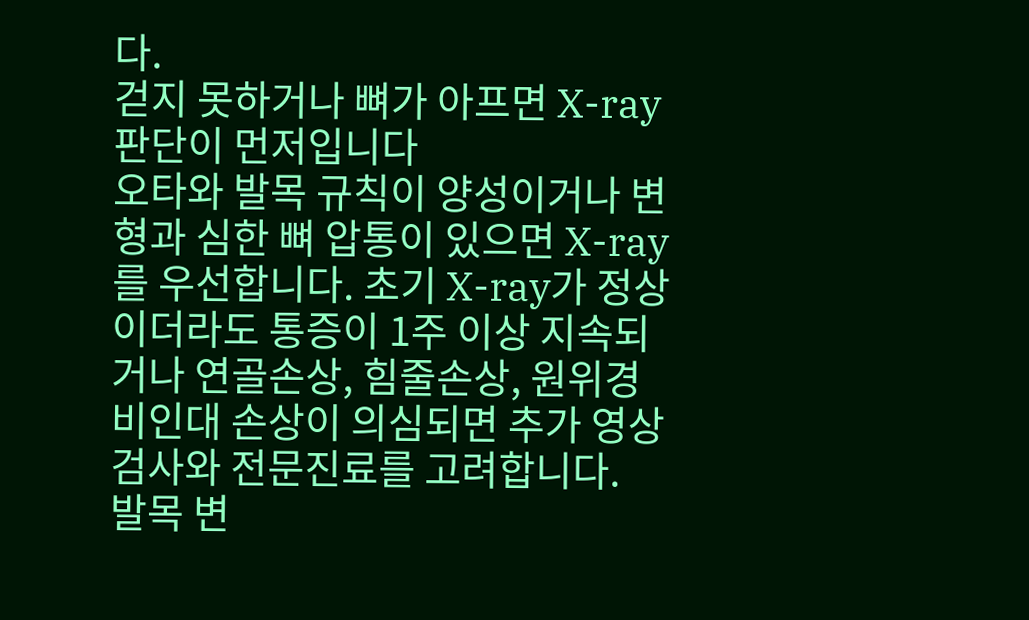다.
걷지 못하거나 뼈가 아프면 X-ray 판단이 먼저입니다
오타와 발목 규칙이 양성이거나 변형과 심한 뼈 압통이 있으면 X-ray를 우선합니다. 초기 X-ray가 정상이더라도 통증이 1주 이상 지속되거나 연골손상, 힘줄손상, 원위경비인대 손상이 의심되면 추가 영상검사와 전문진료를 고려합니다.
발목 변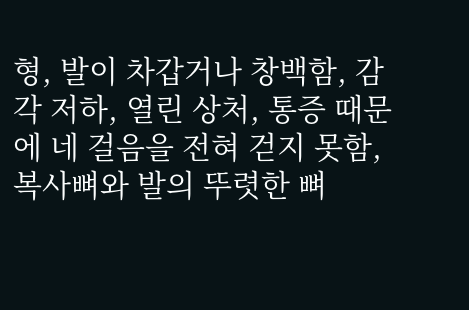형, 발이 차갑거나 창백함, 감각 저하, 열린 상처, 통증 때문에 네 걸음을 전혀 걷지 못함, 복사뼈와 발의 뚜렷한 뼈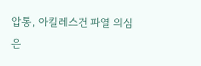압통, 아킬레스건 파열 의심은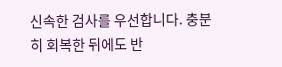신속한 검사를 우선합니다. 충분히 회복한 뒤에도 반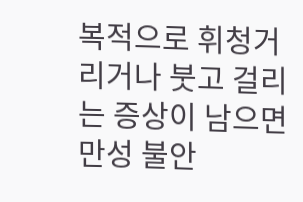복적으로 휘청거리거나 붓고 걸리는 증상이 남으면 만성 불안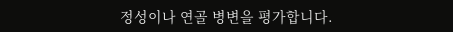정성이나 연골 병변을 평가합니다.